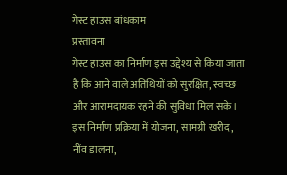गेस्ट हाउस बांधकाम
प्रस्तावना
गेस्ट हाउस का निर्माण इस उद्देश्य से किया जाता है कि आने वाले अतिथियों को सुरक्षित, स्वच्छ और आरामदायक रहने की सुविधा मिल सके। इस निर्माण प्रक्रिया में योजना, सामग्री खरीद, नींव डालना,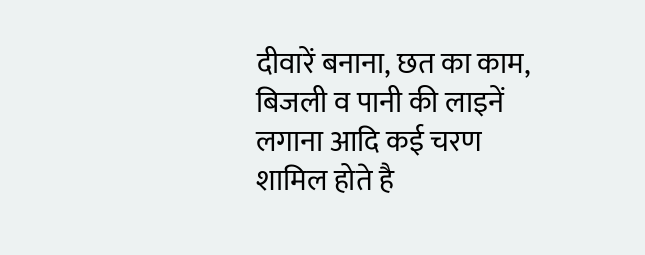दीवारें बनाना, छत का काम, बिजली व पानी की लाइनें लगाना आदि कई चरण शामिल होते है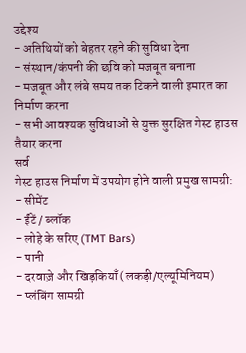उद्देश्य
- अतिथियों को बेहतर रहने की सुविधा देना
- संस्थान/कंपनी की छवि को मजबूत बनाना
- मजबूत और लंबे समय तक टिकने वाली इमारत का निर्माण करना
- सभी आवश्यक सुविधाओं से युक्त सुरक्षित गेस्ट हाउस तैयार करना
सर्व
गेस्ट हाउस निर्माण में उपयोग होने वाली प्रमुख सामग्री:
- सीमेंट
- ईंटें / ब्लॉक
- लोहे के सरिए (TMT Bars)
- पानी
- दरवाज़े और खिड़कियाँ (लकड़ी/एल्यूमिनियम)
- प्लंबिंग सामग्री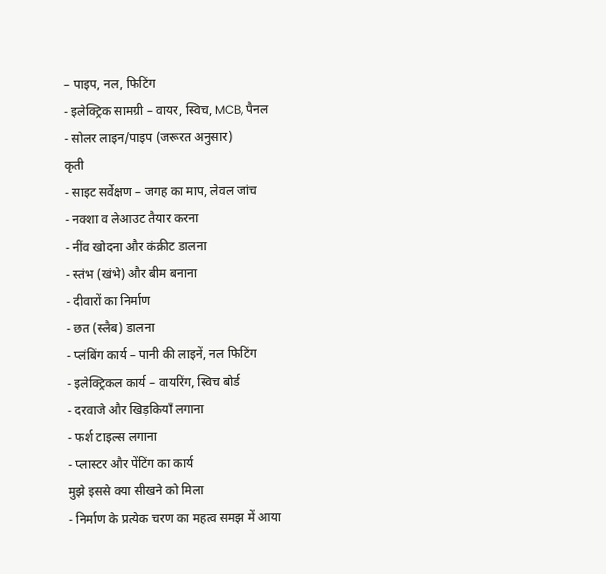– पाइप, नल, फिटिंग
- इलेक्ट्रिक सामग्री – वायर, स्विच, MCB, पैनल
- सोलर लाइन/पाइप (जरूरत अनुसार)
कृती
- साइट सर्वेक्षण – जगह का माप, लेवल जांच
- नक्शा व लेआउट तैयार करना
- नींव खोदना और कंक्रीट डालना
- स्तंभ (खंभे) और बीम बनाना
- दीवारों का निर्माण
- छत (स्लैब) डालना
- प्लंबिंग कार्य – पानी की लाइनें, नल फिटिंग
- इलेक्ट्रिकल कार्य – वायरिंग, स्विच बोर्ड
- दरवाजे और खिड़कियाँ लगाना
- फर्श टाइल्स लगाना
- प्लास्टर और पेंटिंग का कार्य
मुझे इससे क्या सीखने को मिला
- निर्माण के प्रत्येक चरण का महत्व समझ में आया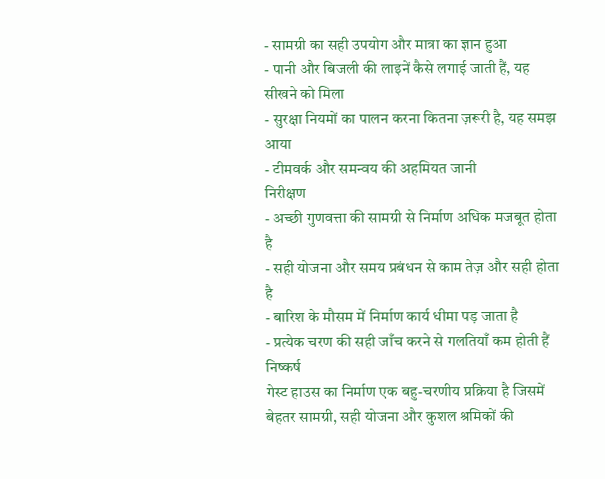- सामग्री का सही उपयोग और मात्रा का ज्ञान हुआ
- पानी और बिजली की लाइनें कैसे लगाई जाती हैं, यह सीखने को मिला
- सुरक्षा नियमों का पालन करना कितना ज़रूरी है, यह समझ आया
- टीमवर्क और समन्वय की अहमियत जानी
निरीक्षण
- अच्छी गुणवत्ता की सामग्री से निर्माण अधिक मजबूत होता है
- सही योजना और समय प्रबंधन से काम तेज़ और सही होता है
- बारिश के मौसम में निर्माण कार्य धीमा पड़ जाता है
- प्रत्येक चरण की सही जाँच करने से गलतियाँ कम होती हैं
निष्कर्ष
गेस्ट हाउस का निर्माण एक बहु-चरणीय प्रक्रिया है जिसमें बेहतर सामग्री, सही योजना और कुशल श्रमिकों की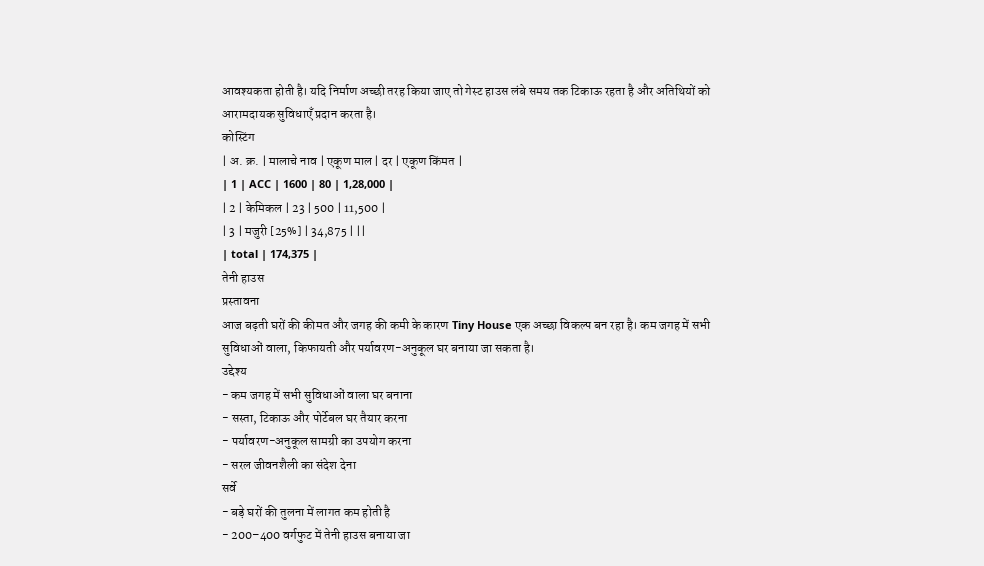आवश्यकता होती है। यदि निर्माण अच्छी तरह किया जाए तो गेस्ट हाउस लंबे समय तक टिकाऊ रहता है और अतिथियों को आरामदायक सुविधाएँ प्रदान करता है।
कोस्टिंग
| अ. क्र. | मालाचे नाव | एकूण माल | दर | एकूण किंमत |
| 1 | ACC | 1600 | 80 | 1,28,000 |
| 2 | केमिकल | 23 | 500 | 11,500 |
| 3 | मजुरी [25%] | 34,875 | ||
| total | 174,375 |
तेनी हाउस
प्रस्तावना
आज बढ़ती घरों की कीमत और जगह की कमी के कारण Tiny House एक अच्छा विकल्प बन रहा है। कम जगह में सभी सुविधाओं वाला, किफायती और पर्यावरण-अनुकूल घर बनाया जा सकता है।
उद्देश्य
- कम जगह में सभी सुविधाओं वाला घर बनाना
- सस्ता, टिकाऊ और पोर्टेबल घर तैयार करना
- पर्यावरण-अनुकूल सामग्री का उपयोग करना
- सरल जीवनशैली का संदेश देना
सर्वे
- बड़े घरों की तुलना में लागत कम होती है
- 200–400 वर्गफुट में तेनी हाउस बनाया जा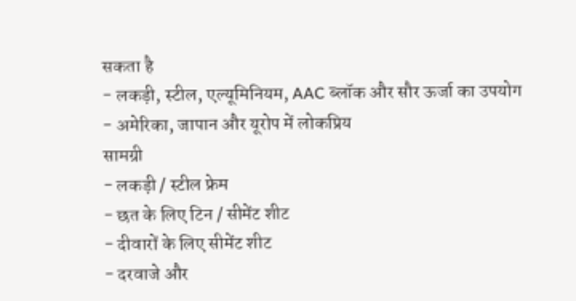सकता है
- लकड़ी, स्टील, एल्यूमिनियम, AAC ब्लॉक और सौर ऊर्जा का उपयोग
- अमेरिका, जापान और यूरोप में लोकप्रिय
सामग्री
- लकड़ी / स्टील फ्रेम
- छत के लिए टिन / सीमेंट शीट
- दीवारों के लिए सीमेंट शीट
- दरवाजे और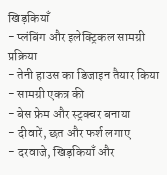खिड़कियाँ
- प्लंबिंग और इलेक्ट्रिकल सामग्री
प्रक्रिया
- तेनी हाउस का डिजाइन तैयार किया
- सामग्री एकत्र की
- बेस फ्रेम और स्ट्रक्चर बनाया
- दीवारें, छत और फर्श लगाए
- दरवाजे, खिड़कियाँ और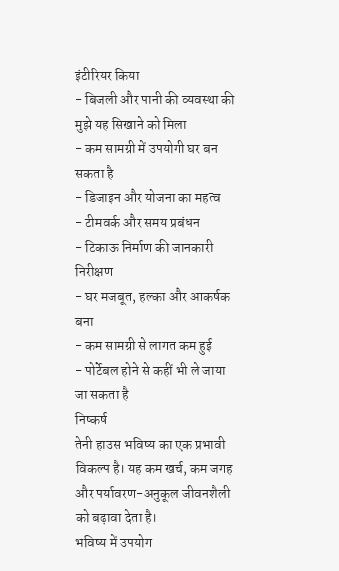इंटीरियर किया
- बिजली और पानी की व्यवस्था की
मुझे यह सिखाने को मिला
- कम सामग्री में उपयोगी घर बन सकता है
- डिजाइन और योजना का महत्व
- टीमवर्क और समय प्रबंधन
- टिकाऊ निर्माण की जानकारी
निरीक्षण
- घर मजबूत, हल्का और आकर्षक बना
- कम सामग्री से लागत कम हुई
- पोर्टेबल होने से कहीं भी ले जाया जा सकता है
निष्कर्ष
तेनी हाउस भविष्य का एक प्रभावी विकल्प है। यह कम खर्च, कम जगह और पर्यावरण-अनुकूल जीवनशैली को बढ़ावा देता है।
भविष्य में उपयोग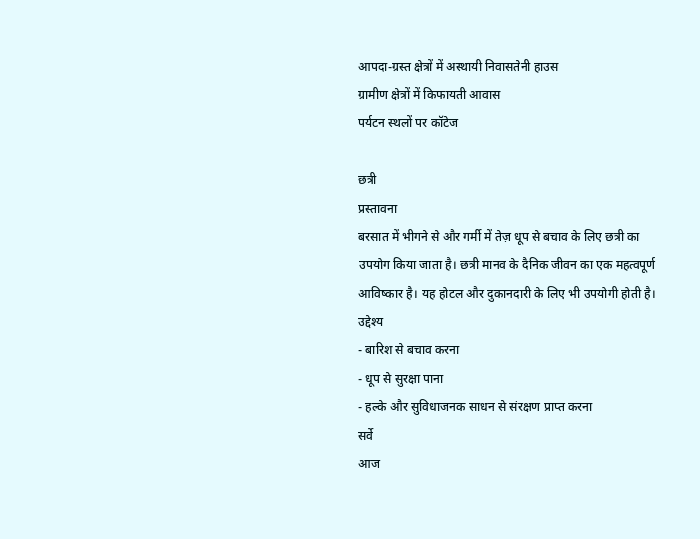आपदा-ग्रस्त क्षेत्रों में अस्थायी निवासतेनी हाउस
ग्रामीण क्षेत्रों में किफायती आवास
पर्यटन स्थलों पर कॉटेज

छत्री
प्रस्तावना
बरसात में भीगने से और गर्मी में तेज़ धूप से बचाव के लिए छत्री का उपयोग किया जाता है। छत्री मानव के दैनिक जीवन का एक महत्वपूर्ण आविष्कार है। यह होटल और दुकानदारी के लिए भी उपयोगी होती है।
उद्देश्य
- बारिश से बचाव करना
- धूप से सुरक्षा पाना
- हल्के और सुविधाजनक साधन से संरक्षण प्राप्त करना
सर्वे
आज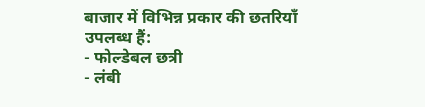बाजार में विभिन्न प्रकार की छतरियाँ उपलब्ध हैं:
- फोल्डेबल छत्री
- लंबी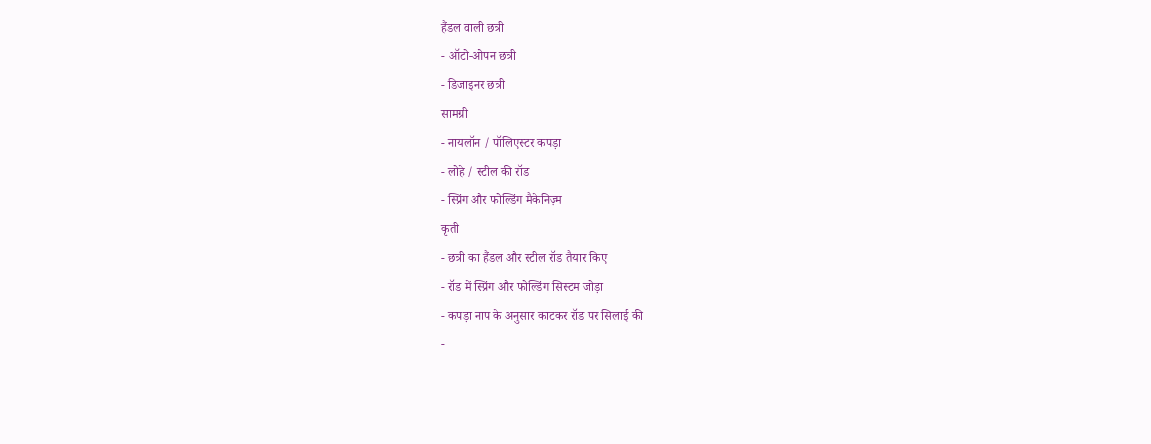हैंडल वाली छत्री
- ऑटो-ओपन छत्री
- डिजाइनर छत्री
सामग्री
- नायलॉन / पॉलिएस्टर कपड़ा
- लोहे / स्टील की रॉड
- स्प्रिंग और फोल्डिंग मैकेनिज़्म
कृती
- छत्री का हैंडल और स्टील रॉड तैयार किए
- रॉड में स्प्रिंग और फोल्डिंग सिस्टम जोड़ा
- कपड़ा नाप के अनुसार काटकर रॉड पर सिलाई की
-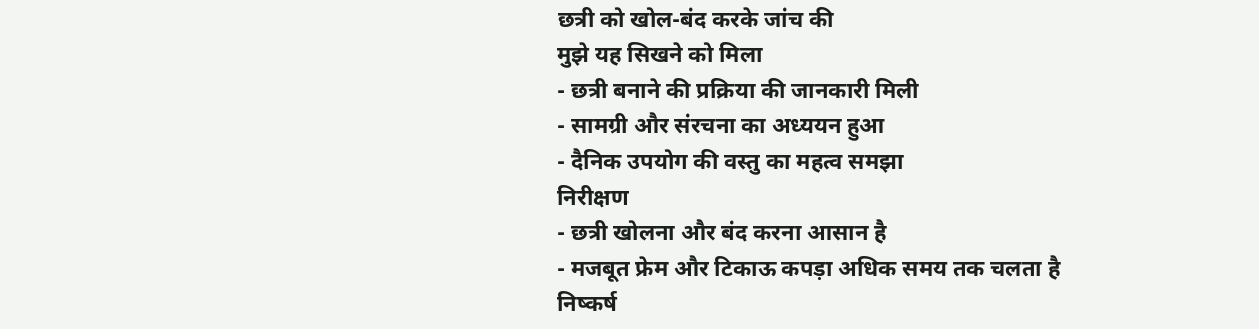छत्री को खोल-बंद करके जांच की
मुझे यह सिखने को मिला
- छत्री बनाने की प्रक्रिया की जानकारी मिली
- सामग्री और संरचना का अध्ययन हुआ
- दैनिक उपयोग की वस्तु का महत्व समझा
निरीक्षण
- छत्री खोलना और बंद करना आसान है
- मजबूत फ्रेम और टिकाऊ कपड़ा अधिक समय तक चलता है
निष्कर्ष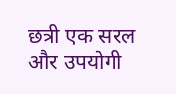छत्री एक सरल और उपयोगी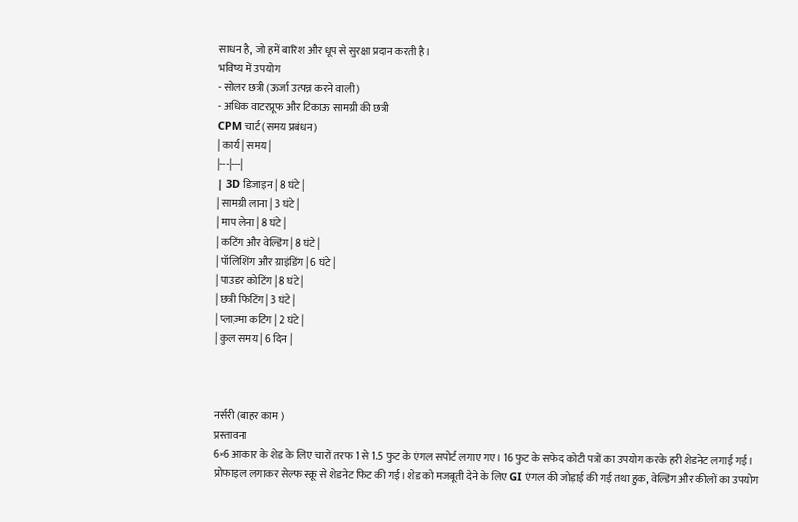साधन है, जो हमें बारिश और धूप से सुरक्षा प्रदान करती है।
भविष्य में उपयोग
- सोलर छत्री (ऊर्जा उत्पन्न करने वाली)
- अधिक वाटरप्रूफ और टिकाऊ सामग्री की छत्री
CPM चार्ट (समय प्रबंधन)
| कार्य | समय |
|---|---|
| 3D डिजाइन | 8 घंटे |
| सामग्री लाना | 3 घंटे |
| माप लेना | 8 घंटे |
| कटिंग और वेल्डिंग | 8 घंटे |
| पॉलिशिंग और ग्राइंडिंग | 6 घंटे |
| पाउडर कोटिंग | 8 घंटे |
| छत्री फिटिंग | 3 घंटे |
| प्लाज़्मा कटिंग | 2 घंटे |
| कुल समय | 6 दिन |



नर्सरी (बाहर काम )
प्रस्तावना
6×6 आकार के शेड के लिए चारों तरफ 1 से 1.5 फुट के एंगल सपोर्ट लगाए गए। 16 फुट के सफेद कोटी पत्रों का उपयोग करके हरी शेडनेट लगाई गई। प्रोफाइल लगाकर सेल्फ स्क्रू से शेडनेट फिट की गई। शेड को मजबूती देने के लिए GI एंगल की जोड़ाई की गई तथा हुक, वेल्डिंग और कीलों का उपयोग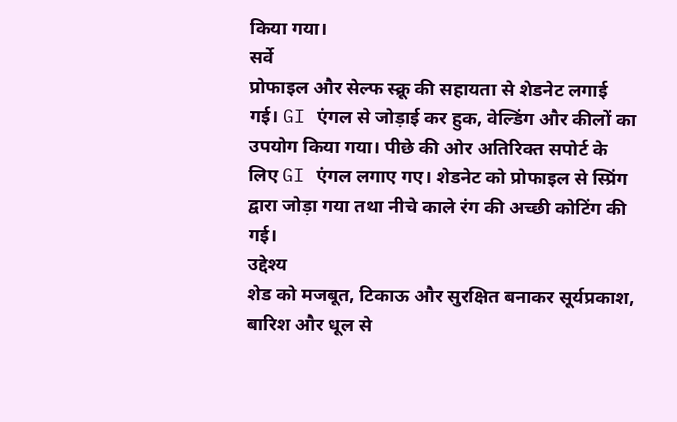किया गया।
सर्वे
प्रोफाइल और सेल्फ स्क्रू की सहायता से शेडनेट लगाई गई। GI एंगल से जोड़ाई कर हुक, वेल्डिंग और कीलों का उपयोग किया गया। पीछे की ओर अतिरिक्त सपोर्ट के लिए GI एंगल लगाए गए। शेडनेट को प्रोफाइल से स्प्रिंग द्वारा जोड़ा गया तथा नीचे काले रंग की अच्छी कोटिंग की गई।
उद्देश्य
शेड को मजबूत, टिकाऊ और सुरक्षित बनाकर सूर्यप्रकाश, बारिश और धूल से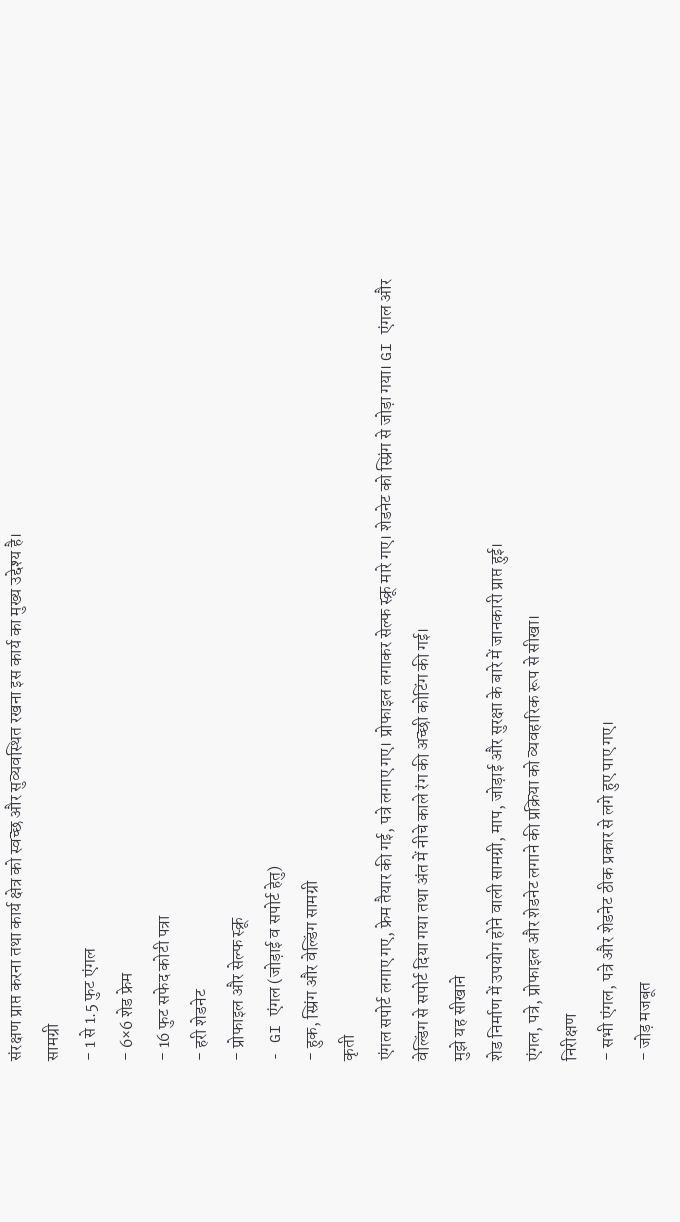संरक्षण प्राप्त करना तथा कार्य क्षेत्र को स्वच्छ और सुव्यवस्थित रखना इस कार्य का मुख्य उद्देश्य है।
सामग्री
- 1 से 1.5 फुट एंगल
- 6×6 शेड फ्रेम
- 16 फुट सफेद कोटी पत्रा
- हरी शेडनेट
- प्रोफाइल और सेल्फ स्क्रू
- GI एंगल (जोड़ाई व सपोर्ट हेतु)
- हुक, स्प्रिंग और वेल्डिंग सामग्री
कृती
एंगल सपोर्ट लगाए गए, फ्रेम तैयार की गई, पत्रे लगाए गए। प्रोफाइल लगाकर सेल्फ स्क्रू मारे गए। शेडनेट को स्प्रिंग से जोड़ा गया। GI एंगल और वेल्डिंग से सपोर्ट दिया गया तथा अंत में नीचे काले रंग की अच्छी कोटिंग की गई।
मुझे यह सीखाने
शेड निर्माण में उपयोग होने वाली सामग्री, माप, जोड़ाई और सुरक्षा के बारे में जानकारी प्राप्त हुई।
एंगल, पत्रे, प्रोफाइल और शेडनेट लगाने की प्रक्रिया को व्यवहारिक रूप से सीखा।
निरीक्षण
- सभी एंगल, पत्रे और शेडनेट ठीक प्रकार से लगे हुए पाए गए।
- जोड़ मजबूत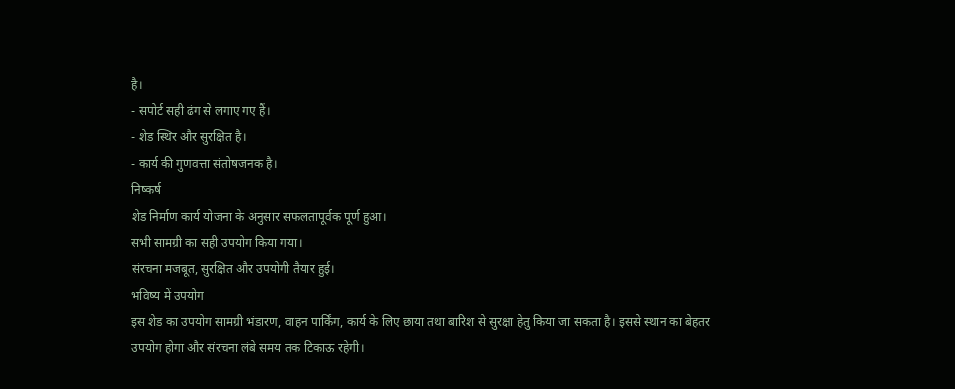है।
- सपोर्ट सही ढंग से लगाए गए हैं।
- शेड स्थिर और सुरक्षित है।
- कार्य की गुणवत्ता संतोषजनक है।
निष्कर्ष
शेड निर्माण कार्य योजना के अनुसार सफलतापूर्वक पूर्ण हुआ।
सभी सामग्री का सही उपयोग किया गया।
संरचना मजबूत, सुरक्षित और उपयोगी तैयार हुई।
भविष्य में उपयोग
इस शेड का उपयोग सामग्री भंडारण, वाहन पार्किंग, कार्य के लिए छाया तथा बारिश से सुरक्षा हेतु किया जा सकता है। इससे स्थान का बेहतर उपयोग होगा और संरचना लंबे समय तक टिकाऊ रहेगी।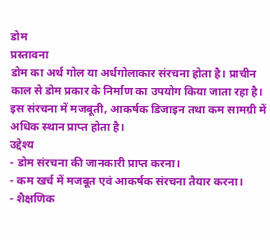डोम
प्रस्तावना
डोम का अर्थ गोल या अर्धगोलाकार संरचना होता है। प्राचीन काल से डोम प्रकार के निर्माण का उपयोग किया जाता रहा है। इस संरचना में मजबूती, आकर्षक डिजाइन तथा कम सामग्री में अधिक स्थान प्राप्त होता है।
उद्देश्य
- डोम संरचना की जानकारी प्राप्त करना।
- कम खर्च में मजबूत एवं आकर्षक संरचना तैयार करना।
- शैक्षणिक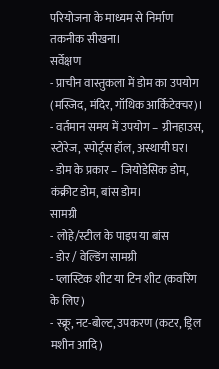परियोजना के माध्यम से निर्माण तकनीक सीखना।
सर्वेक्षण
- प्राचीन वास्तुकला में डोम का उपयोग (मस्जिद, मंदिर, गॉथिक आर्किटेक्चर)।
- वर्तमान समय में उपयोग – ग्रीनहाउस, स्टोरेज, स्पोर्ट्स हॉल, अस्थायी घर।
- डोम के प्रकार – जियोडेसिक डोम, कंक्रीट डोम, बांस डोम।
सामग्री
- लोहे/स्टील के पाइप या बांस
- डोर / वेल्डिंग सामग्री
- प्लास्टिक शीट या टिन शीट (कवरिंग के लिए)
- स्क्रू, नट-बोल्ट, उपकरण (कटर, ड्रिल मशीन आदि)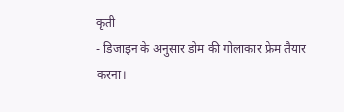कृती
- डिजाइन के अनुसार डोम की गोलाकार फ्रेम तैयार करना।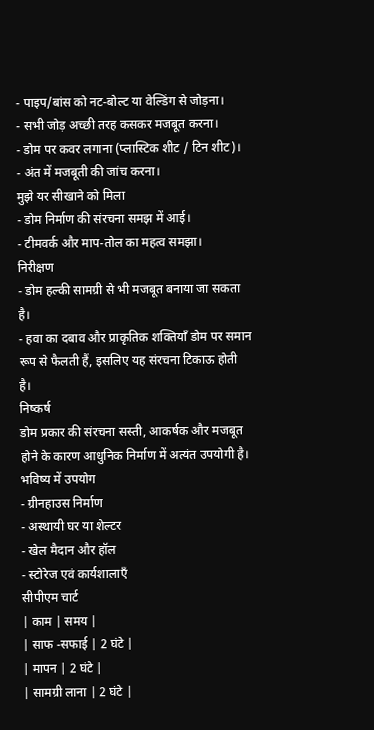- पाइप/बांस को नट-बोल्ट या वेल्डिंग से जोड़ना।
- सभी जोड़ अच्छी तरह कसकर मजबूत करना।
- डोम पर कवर लगाना (प्लास्टिक शीट / टिन शीट)।
- अंत में मजबूती की जांच करना।
मुझे यर सीखाने को मिला
- डोम निर्माण की संरचना समझ में आई।
- टीमवर्क और माप-तोल का महत्व समझा।
निरीक्षण
- डोम हल्की सामग्री से भी मजबूत बनाया जा सकता है।
- हवा का दबाव और प्राकृतिक शक्तियाँ डोम पर समान रूप से फैलती हैं, इसलिए यह संरचना टिकाऊ होती है।
निष्कर्ष
डोम प्रकार की संरचना सस्ती, आकर्षक और मजबूत होने के कारण आधुनिक निर्माण में अत्यंत उपयोगी है।
भविष्य में उपयोग
- ग्रीनहाउस निर्माण
- अस्थायी घर या शेल्टर
- खेल मैदान और हॉल
- स्टोरेज एवं कार्यशालाएँ
सीपीएम चार्ट
| काम | समय |
| साफ -सफाई | 2 घंटे |
| मापन | 2 घंटे |
| सामग्री लाना | 2 घंटे |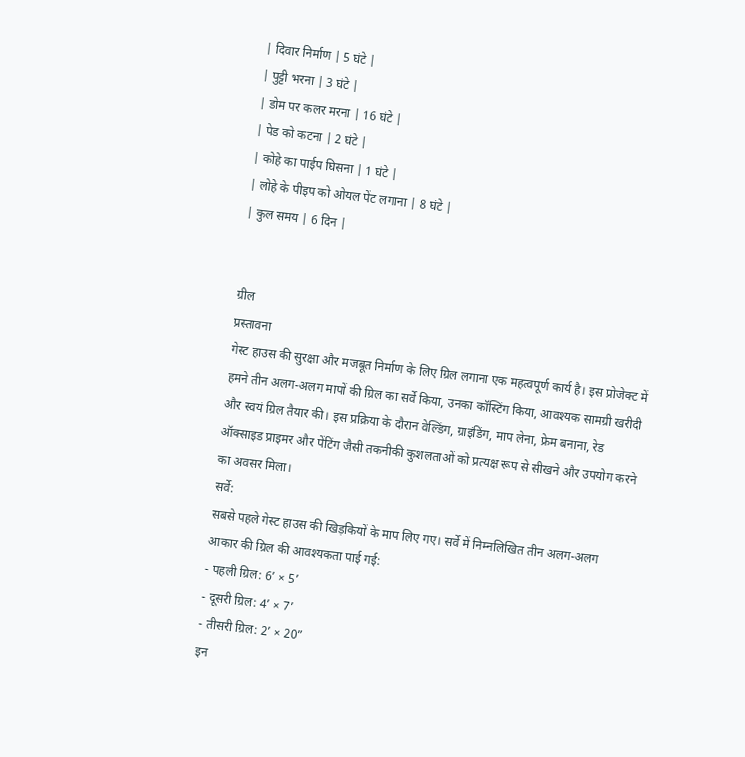| दिवार निर्माण | 5 घंटे |
| पुट्टी भरना | 3 घंटे |
| डोम पर कलर मरना | 16 घंटे |
| पेड को कटना | 2 घंटे |
| कोहे का पाईप घिसना | 1 घंटे |
| लोहे के पीइप को ओयल पेंट लगाना | 8 घंटे |
| कुल समय | 6 दिन |


ग्रील
प्रस्तावना
गेस्ट हाउस की सुरक्षा और मजबूत निर्माण के लिए ग्रिल लगाना एक महत्वपूर्ण कार्य है। इस प्रोजेक्ट में हमने तीन अलग-अलग मापों की ग्रिल का सर्वे किया, उनका कॉस्टिंग किया, आवश्यक सामग्री खरीदी और स्वयं ग्रिल तैयार की। इस प्रक्रिया के दौरान वेल्डिंग, ग्राइंडिंग, माप लेना, फ्रेम बनाना, रेड ऑक्साइड प्राइमर और पेंटिंग जैसी तकनीकी कुशलताओं को प्रत्यक्ष रूप से सीखने और उपयोग करने का अवसर मिला।
सर्वे:
सबसे पहले गेस्ट हाउस की खिड़कियों के माप लिए गए। सर्वे में निम्नलिखित तीन अलग-अलग आकार की ग्रिल की आवश्यकता पाई गई:
- पहली ग्रिल: 6’ × 5’
- दूसरी ग्रिल: 4’ × 7’
- तीसरी ग्रिल: 2’ × 20”
इन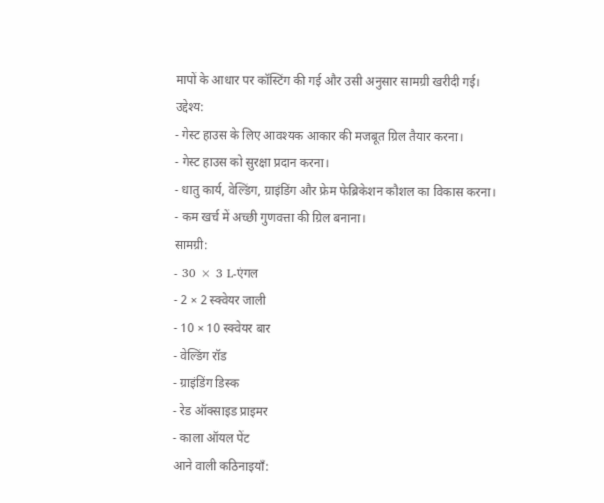मापों के आधार पर कॉस्टिंग की गई और उसी अनुसार सामग्री खरीदी गई।
उद्देश्य:
- गेस्ट हाउस के लिए आवश्यक आकार की मजबूत ग्रिल तैयार करना।
- गेस्ट हाउस को सुरक्षा प्रदान करना।
- धातु कार्य, वेल्डिंग, ग्राइंडिंग और फ्रेम फेब्रिकेशन कौशल का विकास करना।
- कम खर्च में अच्छी गुणवत्ता की ग्रिल बनाना।
सामग्री:
- 30 × 3 L-एंगल
- 2 × 2 स्क्वेयर जाली
- 10 × 10 स्क्वेयर बार
- वेल्डिंग रॉड
- ग्राइंडिंग डिस्क
- रेड ऑक्साइड प्राइमर
- काला ऑयल पेंट
आने वाली कठिनाइयाँ: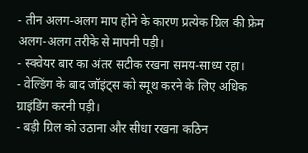- तीन अलग-अलग माप होने के कारण प्रत्येक ग्रिल की फ्रेम अलग-अलग तरीके से मापनी पड़ी।
- स्क्वेयर बार का अंतर सटीक रखना समय-साध्य रहा।
- वेल्डिंग के बाद जॉइंट्स को स्मूथ करने के लिए अधिक ग्राइंडिंग करनी पड़ी।
- बड़ी ग्रिल को उठाना और सीधा रखना कठिन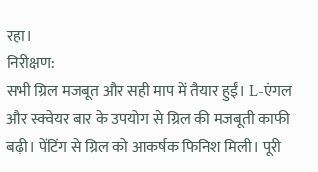रहा।
निरीक्षण:
सभी ग्रिल मजबूत और सही माप में तैयार हुईं। L-एंगल और स्क्वेयर बार के उपयोग से ग्रिल की मजबूती काफी बढ़ी। पेंटिंग से ग्रिल को आकर्षक फिनिश मिली। पूरी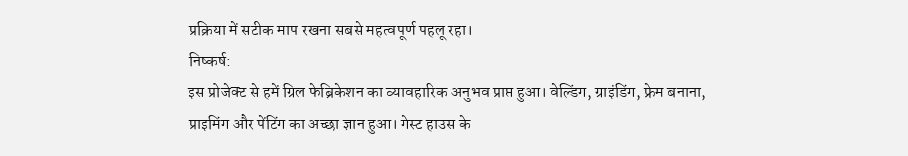प्रक्रिया में सटीक माप रखना सबसे महत्वपूर्ण पहलू रहा।
निष्कर्ष:
इस प्रोजेक्ट से हमें ग्रिल फेब्रिकेशन का व्यावहारिक अनुभव प्राप्त हुआ। वेल्डिंग, ग्राइंडिंग, फ्रेम बनाना, प्राइमिंग और पेंटिंग का अच्छा ज्ञान हुआ। गेस्ट हाउस के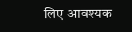लिए आवश्यक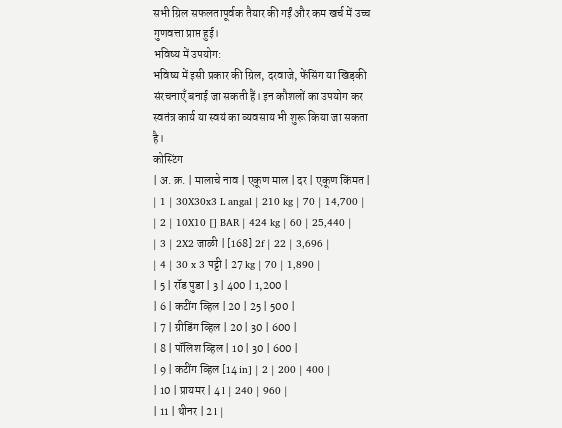सभी ग्रिल सफलतापूर्वक तैयार की गईं और कम खर्च में उच्च गुणवत्ता प्राप्त हुई।
भविष्य में उपयोग:
भविष्य में इसी प्रकार की ग्रिल, दरवाजे, फेंसिंग या खिड़की संरचनाएँ बनाई जा सकती हैं। इन कौशलों का उपयोग कर स्वतंत्र कार्य या स्वयं का व्यवसाय भी शुरू किया जा सकता है।
कोस्टिंग
| अ. क्र. | मालाचे नाव | एकूण माल | दर | एकूण किंमत |
| 1 | 30X30x3 L angal | 210 kg | 70 | 14,700 |
| 2 | 10X10 [] BAR | 424 kg | 60 | 25,440 |
| 3 | 2X2 जाळी | [168] 2f | 22 | 3,696 |
| 4 | 30 x 3 पट्टी | 27 kg | 70 | 1,890 |
| 5 | रॉड पुडा | 3 | 400 | 1,200 |
| 6 | कटींग व्हिल | 20 | 25 | 500 |
| 7 | ग्रीडिंग व्हिल | 20 | 30 | 600 |
| 8 | पॉलिश व्हिल | 10 | 30 | 600 |
| 9 | कटींग व्हिल [14 in] | 2 | 200 | 400 |
| 10 | प्रायमर | 4 l | 240 | 960 |
| 11 | थीनर | 2 l |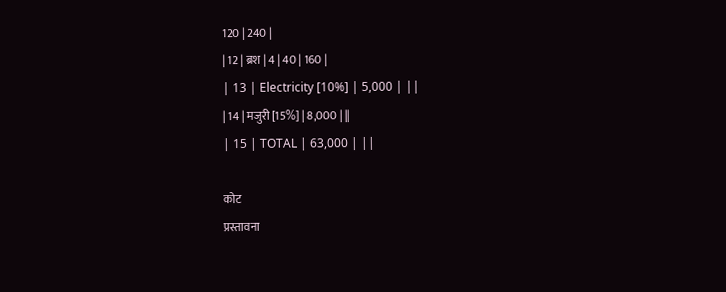120 | 240 |
| 12 | ब्रश | 4 | 40 | 160 |
| 13 | Electricity [10%] | 5,000 | ||
| 14 | मजुरी [15%] | 8,000 | ||
| 15 | TOTAL | 63,000 | ||

कोट
प्रस्तावना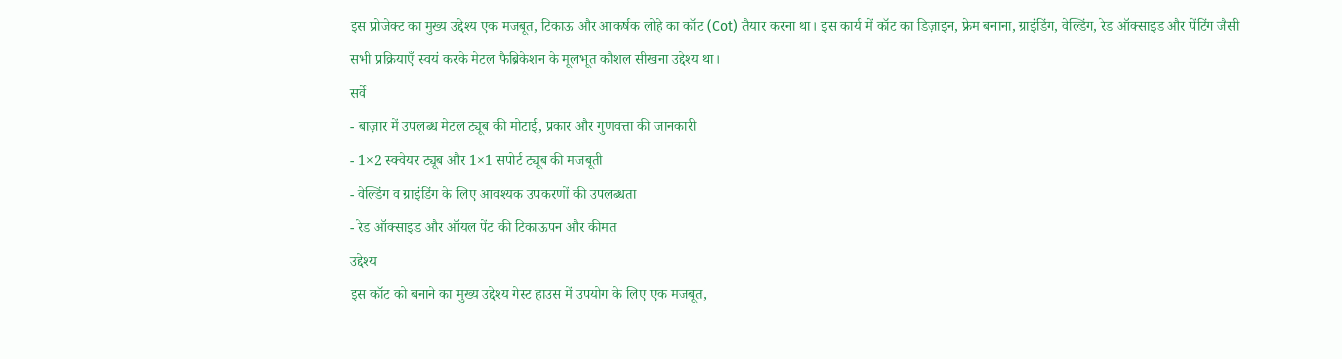इस प्रोजेक्ट का मुख्य उद्देश्य एक मजबूत, टिकाऊ और आकर्षक लोहे का कॉट (Cot) तैयार करना था। इस कार्य में कॉट का डिज़ाइन, फ्रेम बनाना, ग्राइंडिंग, वेल्डिंग, रेड ऑक्साइड और पेंटिंग जैसी सभी प्रक्रियाएँ स्वयं करके मेटल फैब्रिकेशन के मूलभूत कौशल सीखना उद्देश्य था।
सर्वे
- बाज़ार में उपलब्ध मेटल ट्यूब की मोटाई, प्रकार और गुणवत्ता की जानकारी
- 1×2 स्क्वेयर ट्यूब और 1×1 सपोर्ट ट्यूब की मजबूती
- वेल्डिंग व ग्राइंडिंग के लिए आवश्यक उपकरणों की उपलब्धता
- रेड ऑक्साइड और ऑयल पेंट की टिकाऊपन और कीमत
उद्देश्य
इस कॉट को बनाने का मुख्य उद्देश्य गेस्ट हाउस में उपयोग के लिए एक मजबूत,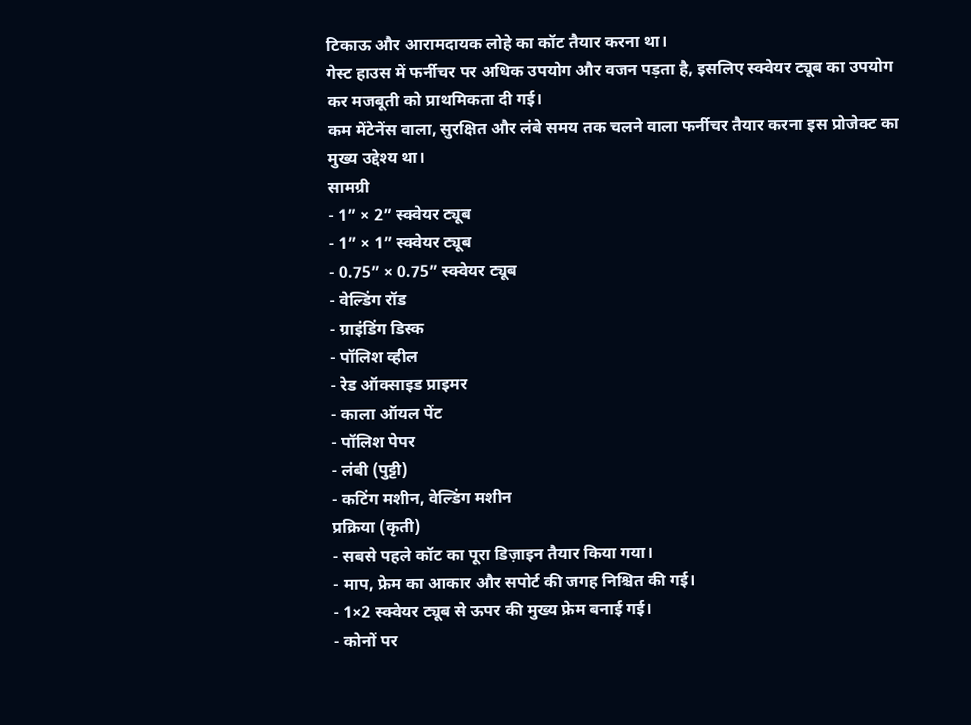टिकाऊ और आरामदायक लोहे का कॉट तैयार करना था।
गेस्ट हाउस में फर्नीचर पर अधिक उपयोग और वजन पड़ता है, इसलिए स्क्वेयर ट्यूब का उपयोग कर मजबूती को प्राथमिकता दी गई।
कम मेंटेनेंस वाला, सुरक्षित और लंबे समय तक चलने वाला फर्नीचर तैयार करना इस प्रोजेक्ट का मुख्य उद्देश्य था।
सामग्री
- 1” × 2” स्क्वेयर ट्यूब
- 1” × 1” स्क्वेयर ट्यूब
- 0.75” × 0.75” स्क्वेयर ट्यूब
- वेल्डिंग रॉड
- ग्राइंडिंग डिस्क
- पॉलिश व्हील
- रेड ऑक्साइड प्राइमर
- काला ऑयल पेंट
- पॉलिश पेपर
- लंबी (पुट्टी)
- कटिंग मशीन, वेल्डिंग मशीन
प्रक्रिया (कृती)
- सबसे पहले कॉट का पूरा डिज़ाइन तैयार किया गया।
- माप, फ्रेम का आकार और सपोर्ट की जगह निश्चित की गई।
- 1×2 स्क्वेयर ट्यूब से ऊपर की मुख्य फ्रेम बनाई गई।
- कोनों पर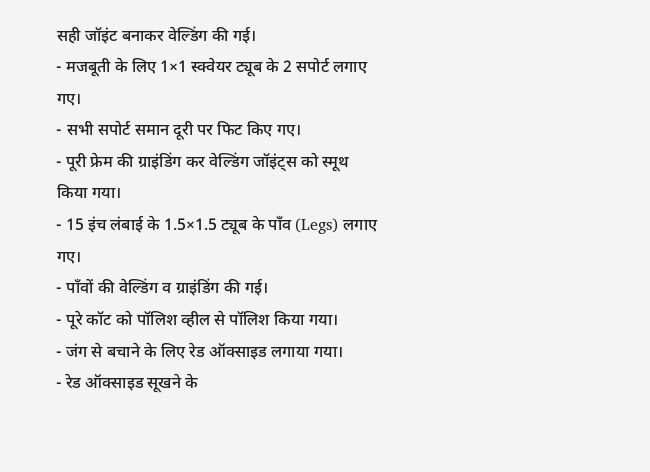सही जॉइंट बनाकर वेल्डिंग की गई।
- मजबूती के लिए 1×1 स्क्वेयर ट्यूब के 2 सपोर्ट लगाए गए।
- सभी सपोर्ट समान दूरी पर फिट किए गए।
- पूरी फ्रेम की ग्राइंडिंग कर वेल्डिंग जॉइंट्स को स्मूथ किया गया।
- 15 इंच लंबाई के 1.5×1.5 ट्यूब के पाँव (Legs) लगाए गए।
- पाँवों की वेल्डिंग व ग्राइंडिंग की गई।
- पूरे कॉट को पॉलिश व्हील से पॉलिश किया गया।
- जंग से बचाने के लिए रेड ऑक्साइड लगाया गया।
- रेड ऑक्साइड सूखने के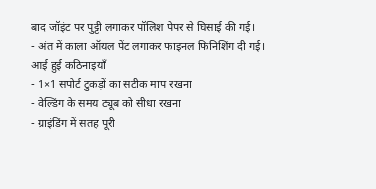बाद जॉइंट पर पुट्टी लगाकर पॉलिश पेपर से घिसाई की गई।
- अंत में काला ऑयल पेंट लगाकर फाइनल फिनिशिंग दी गई।
आई हुई कठिनाइयाँ
- 1×1 सपोर्ट टुकड़ों का सटीक माप रखना
- वेल्डिंग के समय ट्यूब को सीधा रखना
- ग्राइंडिंग में सतह पूरी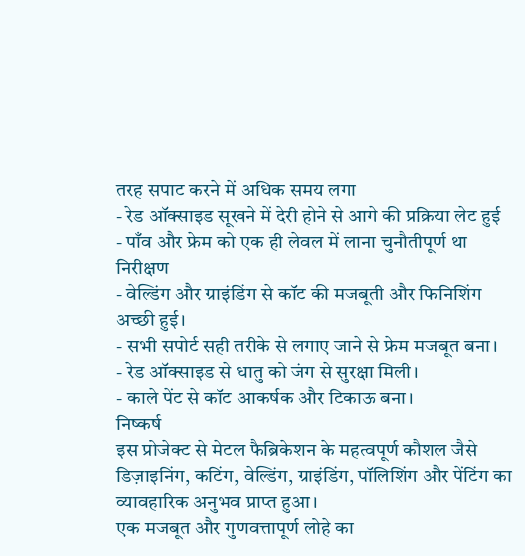तरह सपाट करने में अधिक समय लगा
- रेड ऑक्साइड सूखने में देरी होने से आगे की प्रक्रिया लेट हुई
- पाँव और फ्रेम को एक ही लेवल में लाना चुनौतीपूर्ण था
निरीक्षण
- वेल्डिंग और ग्राइंडिंग से कॉट की मजबूती और फिनिशिंग अच्छी हुई।
- सभी सपोर्ट सही तरीके से लगाए जाने से फ्रेम मजबूत बना।
- रेड ऑक्साइड से धातु को जंग से सुरक्षा मिली।
- काले पेंट से कॉट आकर्षक और टिकाऊ बना।
निष्कर्ष
इस प्रोजेक्ट से मेटल फैब्रिकेशन के महत्वपूर्ण कौशल जैसे डिज़ाइनिंग, कटिंग, वेल्डिंग, ग्राइंडिंग, पॉलिशिंग और पेंटिंग का व्यावहारिक अनुभव प्राप्त हुआ।
एक मजबूत और गुणवत्तापूर्ण लोहे का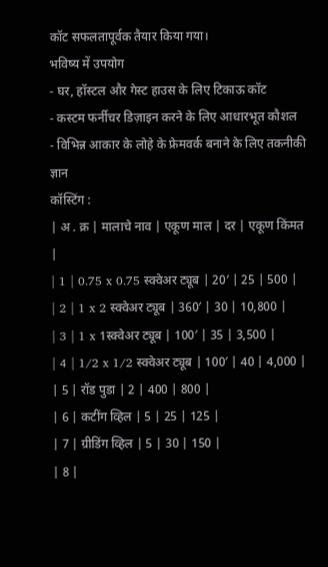कॉट सफलतापूर्वक तैयार किया गया।
भविष्य में उपयोग
- घर, हॉस्टल और गेस्ट हाउस के लिए टिकाऊ कॉट
- कस्टम फर्नीचर डिज़ाइन करने के लिए आधारभूत कौशल
- विभिन्न आकार के लोहे के फ्रेमवर्क बनाने के लिए तकनीकी ज्ञान
कॉस्टिंग :
| अ . क्र | मालाचे नाव | एकूण माल | दर | एकूण किंमत |
| 1 | 0.75 x 0.75 स्क्वेअर ट्यूब | 20′ | 25 | 500 |
| 2 | 1 x 2 स्क्वेअर ट्यूब | 360′ | 30 | 10,800 |
| 3 | 1 x 1स्क्वेअर ट्यूब | 100′ | 35 | 3,500 |
| 4 | 1/2 x 1/2 स्क्वेअर ट्यूब | 100′ | 40 | 4,000 |
| 5 | रॉड पुडा | 2 | 400 | 800 |
| 6 | कटींग व्हिल | 5 | 25 | 125 |
| 7 | ग्रीडिंग व्हिल | 5 | 30 | 150 |
| 8 |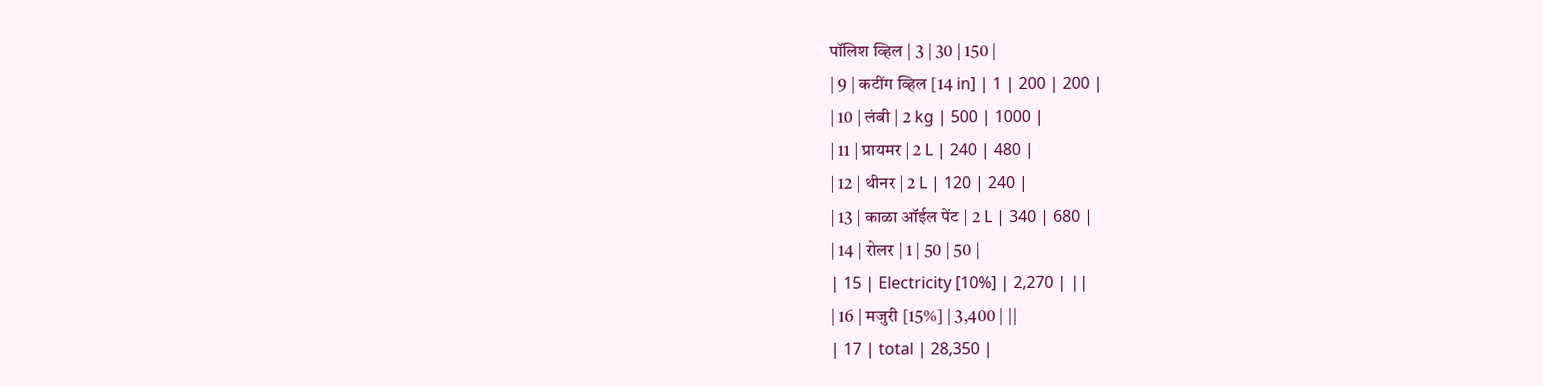पॉलिश व्हिल | 3 | 30 | 150 |
| 9 | कटींग व्हिल [14 in] | 1 | 200 | 200 |
| 10 | लंबी | 2 kg | 500 | 1000 |
| 11 | प्रायमर | 2 L | 240 | 480 |
| 12 | थीनर | 2 L | 120 | 240 |
| 13 | काळा ऑईल पेंट | 2 L | 340 | 680 |
| 14 | रोलर | 1 | 50 | 50 |
| 15 | Electricity [10%] | 2,270 | ||
| 16 | मजुरी [15%] | 3,400 | ||
| 17 | total | 28,350 |